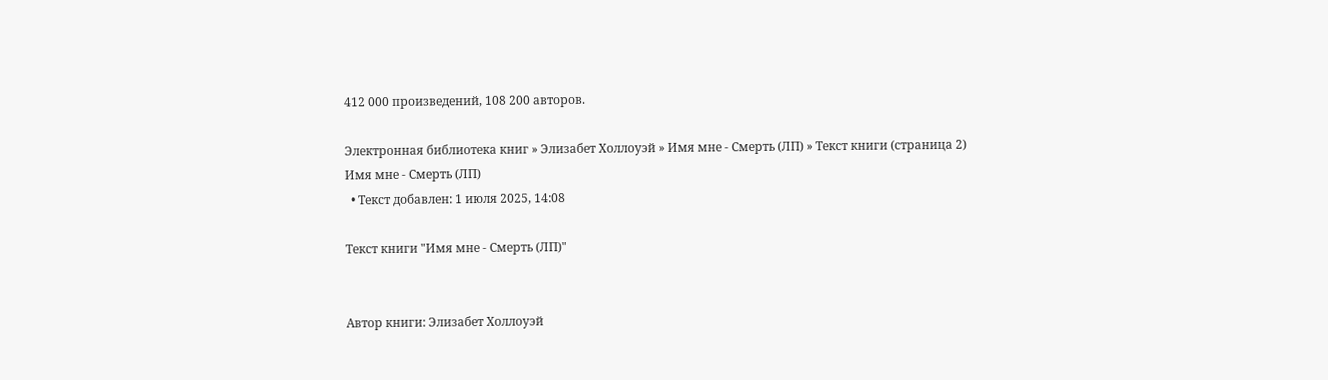412 000 произведений, 108 200 авторов.

Электронная библиотека книг » Элизабет Холлоуэй » Имя мне - Смерть (ЛП) » Текст книги (страница 2)
Имя мне - Смерть (ЛП)
  • Текст добавлен: 1 июля 2025, 14:08

Текст книги "Имя мне - Смерть (ЛП)"


Автор книги: Элизабет Холлоуэй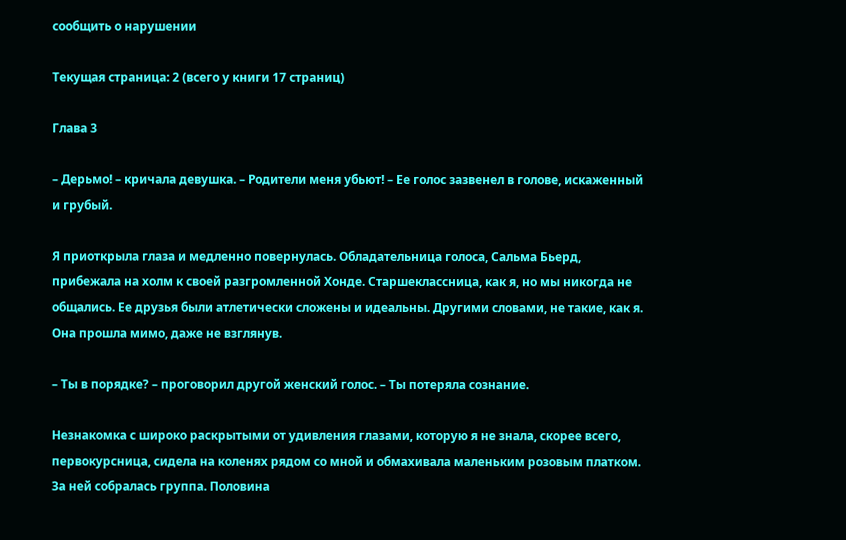сообщить о нарушении

Текущая страница: 2 (всего у книги 17 страниц)

Глава 3

– Дерьмо! – кричала девушка. – Родители меня убьют! – Ее голос зазвенел в голове, искаженный и грубый.

Я приоткрыла глаза и медленно повернулась. Обладательница голоса, Сальма Бьерд, прибежала на холм к своей разгромленной Хонде. Старшеклассница, как я, но мы никогда не общались. Ее друзья были атлетически сложены и идеальны. Другими словами, не такие, как я. Она прошла мимо, даже не взглянув.

– Ты в порядке? – проговорил другой женский голос. – Ты потеряла сознание.

Незнакомка с широко раскрытыми от удивления глазами, которую я не знала, скорее всего, первокурсница, сидела на коленях рядом со мной и обмахивала маленьким розовым платком. За ней собралась группа. Половина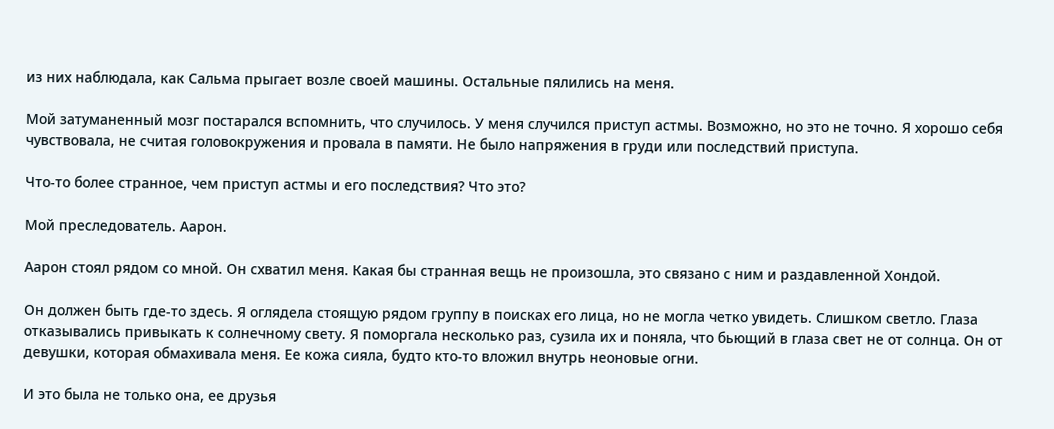из них наблюдала, как Сальма прыгает возле своей машины. Остальные пялились на меня.

Мой затуманенный мозг постарался вспомнить, что случилось. У меня случился приступ астмы. Возможно, но это не точно. Я хорошо себя чувствовала, не считая головокружения и провала в памяти. Не было напряжения в груди или последствий приступа.

Что-то более странное, чем приступ астмы и его последствия? Что это?

Мой преследователь. Аарон.

Аарон стоял рядом со мной. Он схватил меня. Какая бы странная вещь не произошла, это связано с ним и раздавленной Хондой.

Он должен быть где-то здесь. Я оглядела стоящую рядом группу в поисках его лица, но не могла четко увидеть. Слишком светло. Глаза отказывались привыкать к солнечному свету. Я поморгала несколько раз, сузила их и поняла, что бьющий в глаза свет не от солнца. Он от девушки, которая обмахивала меня. Ее кожа сияла, будто кто-то вложил внутрь неоновые огни.

И это была не только она, ее друзья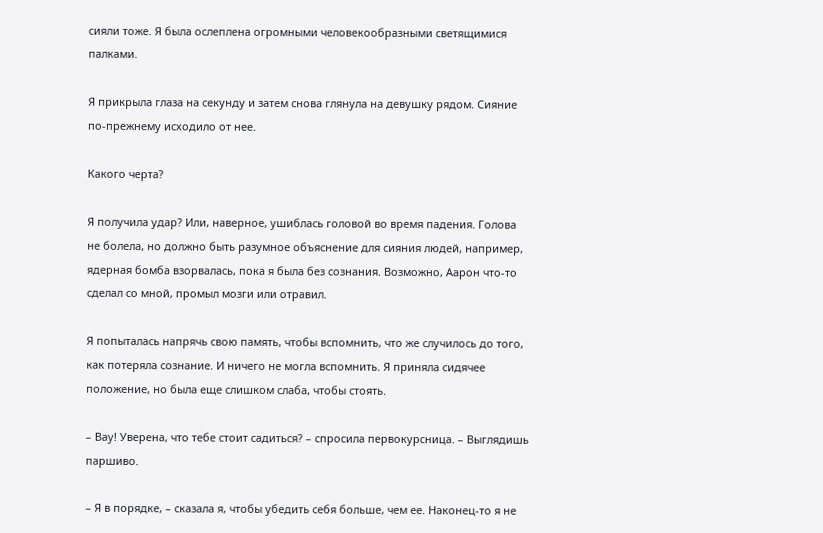сияли тоже. Я была ослеплена огромными человекообразными светящимися палками.

Я прикрыла глаза на секунду и затем снова глянула на девушку рядом. Сияние по-прежнему исходило от нее.

Какого черта?

Я получила удар? Или, наверное, ушиблась головой во время падения. Голова не болела, но должно быть разумное объяснение для сияния людей, например, ядерная бомба взорвалась, пока я была без сознания. Возможно, Аарон что-то сделал со мной, промыл мозги или отравил.

Я попыталась напрячь свою память, чтобы вспомнить, что же случилось до того, как потеряла сознание. И ничего не могла вспомнить. Я приняла сидячее положение, но была еще слишком слаба, чтобы стоять.

– Вау! Уверена, что тебе стоит садиться? – спросила первокурсница. – Выглядишь паршиво.

– Я в порядке, – сказала я, чтобы убедить себя больше, чем ее. Наконец-то я не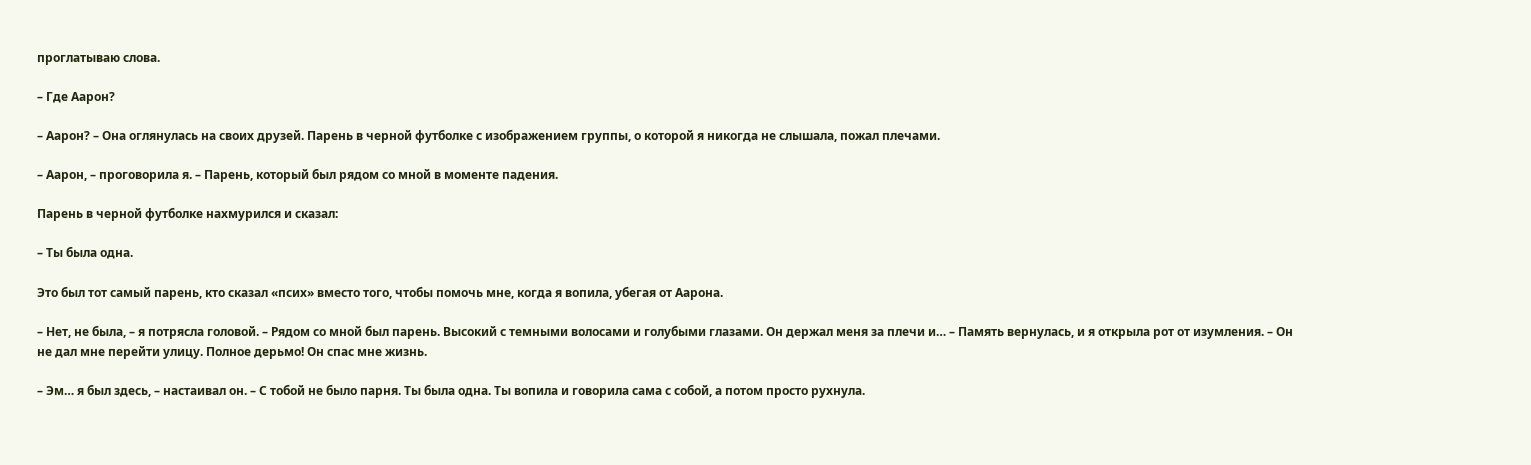проглатываю слова.

– Где Аарон?

– Аарон? – Она оглянулась на своих друзей. Парень в черной футболке с изображением группы, о которой я никогда не слышала, пожал плечами.

– Аарон, – проговорила я. – Парень, который был рядом со мной в моменте падения.

Парень в черной футболке нахмурился и сказал:

– Ты была одна.

Это был тот самый парень, кто сказал «псих» вместо того, чтобы помочь мне, когда я вопила, убегая от Аарона.

– Нет, не была, – я потрясла головой. – Рядом со мной был парень. Высокий с темными волосами и голубыми глазами. Он держал меня за плечи и… – Память вернулась, и я открыла рот от изумления. – Он не дал мне перейти улицу. Полное дерьмо! Он спас мне жизнь.

– Эм… я был здесь, – настаивал он. – С тобой не было парня. Ты была одна. Ты вопила и говорила сама с собой, а потом просто рухнула.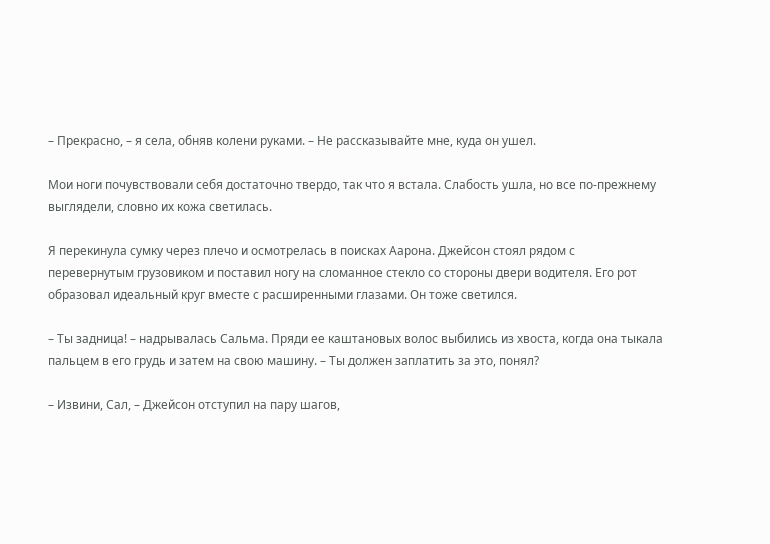– Прекрасно, – я села, обняв колени руками. – Не рассказывайте мне, куда он ушел.

Мои ноги почувствовали себя достаточно твердо, так что я встала. Слабость ушла, но все по-прежнему выглядели, словно их кожа светилась.

Я перекинула сумку через плечо и осмотрелась в поисках Аарона. Джейсон стоял рядом с перевернутым грузовиком и поставил ногу на сломанное стекло со стороны двери водителя. Его рот образовал идеальный круг вместе с расширенными глазами. Он тоже светился.

– Ты задница! – надрывалась Сальма. Пряди ее каштановых волос выбились из хвоста, когда она тыкала пальцем в его грудь и затем на свою машину. – Ты должен заплатить за это, понял?

– Извини, Сал, – Джейсон отступил на пару шагов,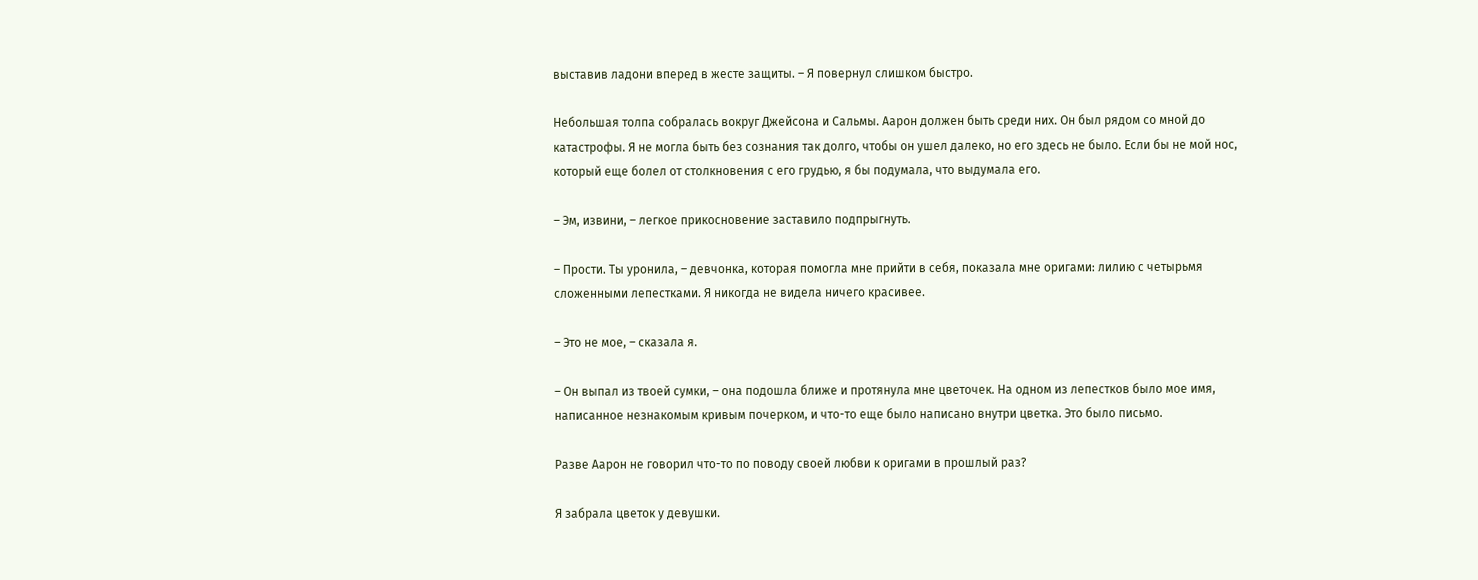выставив ладони вперед в жесте защиты. – Я повернул слишком быстро.

Небольшая толпа собралась вокруг Джейсона и Сальмы. Аарон должен быть среди них. Он был рядом со мной до катастрофы. Я не могла быть без сознания так долго, чтобы он ушел далеко, но его здесь не было. Если бы не мой нос, который еще болел от столкновения с его грудью, я бы подумала, что выдумала его.

– Эм, извини, – легкое прикосновение заставило подпрыгнуть.

– Прости. Ты уронила, – девчонка, которая помогла мне прийти в себя, показала мне оригами: лилию с четырьмя сложенными лепестками. Я никогда не видела ничего красивее.

– Это не мое, – сказала я.

– Он выпал из твоей сумки, – она подошла ближе и протянула мне цветочек. На одном из лепестков было мое имя, написанное незнакомым кривым почерком, и что-то еще было написано внутри цветка. Это было письмо.

Разве Аарон не говорил что-то по поводу своей любви к оригами в прошлый раз?

Я забрала цветок у девушки.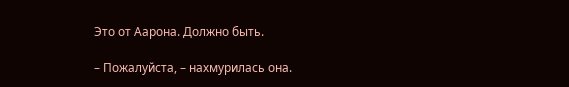Это от Аарона. Должно быть.

– Пожалуйста, – нахмурилась она.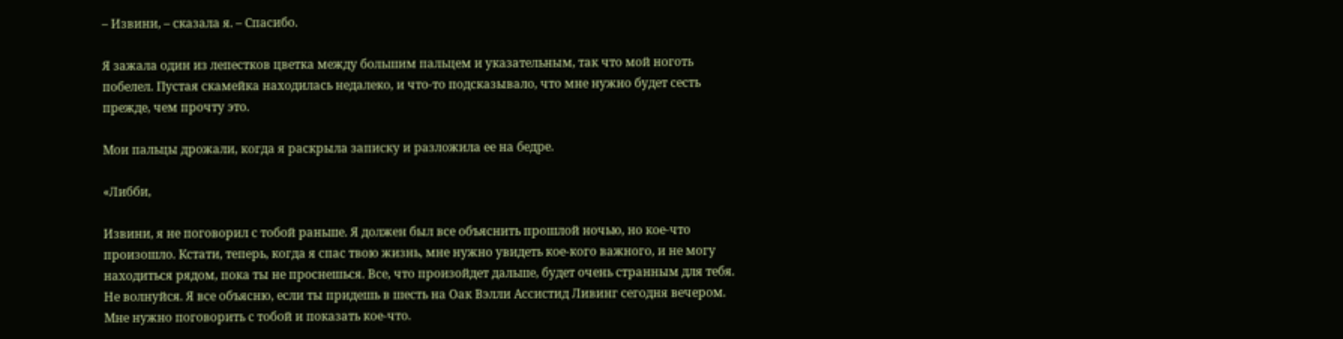– Извини, – сказала я. – Спасибо.

Я зажала один из лепестков цветка между большим пальцем и указательным, так что мой ноготь побелел. Пустая скамейка находилась недалеко, и что-то подсказывало, что мне нужно будет сесть прежде, чем прочту это.

Мои пальцы дрожали, когда я раскрыла записку и разложила ее на бедре.

«Либби,

Извини, я не поговорил с тобой раньше. Я должен был все объяснить прошлой ночью, но кое-что произошло. Кстати, теперь, когда я спас твою жизнь, мне нужно увидеть кое-кого важного, и не могу находиться рядом, пока ты не проснешься. Все, что произойдет дальше, будет очень странным для тебя. Не волнуйся. Я все объясню, если ты придешь в шесть на Оак Вэлли Ассистид Ливинг сегодня вечером. Мне нужно поговорить с тобой и показать кое-что.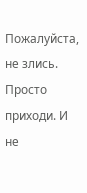Пожалуйста, не злись. Просто приходи. И не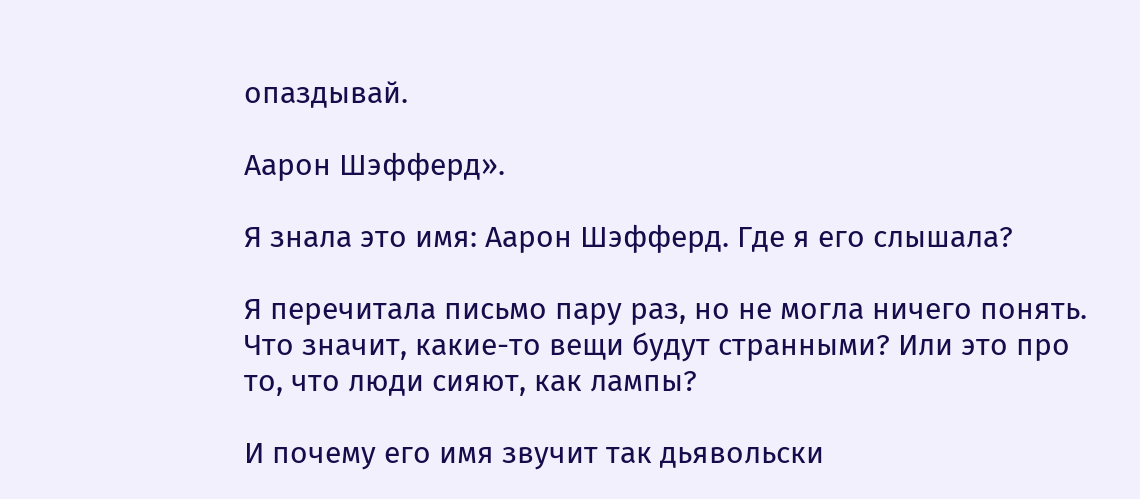опаздывай.

Аарон Шэфферд».

Я знала это имя: Аарон Шэфферд. Где я его слышала?

Я перечитала письмо пару раз, но не могла ничего понять. Что значит, какие-то вещи будут странными? Или это про то, что люди сияют, как лампы?

И почему его имя звучит так дьявольски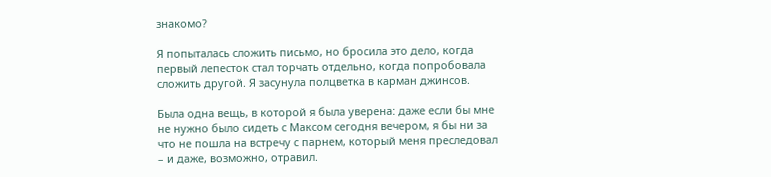знакомо?

Я попыталась сложить письмо, но бросила это дело, когда первый лепесток стал торчать отдельно, когда попробовала сложить другой. Я засунула полцветка в карман джинсов.

Была одна вещь, в которой я была уверена: даже если бы мне не нужно было сидеть с Максом сегодня вечером, я бы ни за что не пошла на встречу с парнем, который меня преследовал – и даже, возможно, отравил.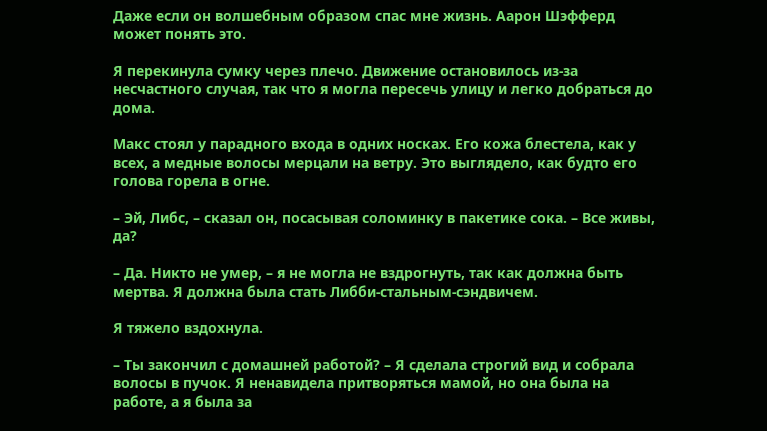Даже если он волшебным образом спас мне жизнь. Аарон Шэфферд может понять это.

Я перекинула сумку через плечо. Движение остановилось из-за несчастного случая, так что я могла пересечь улицу и легко добраться до дома.

Макс стоял у парадного входа в одних носках. Его кожа блестела, как у всех, а медные волосы мерцали на ветру. Это выглядело, как будто его голова горела в огне.

– Эй, Либс, – сказал он, посасывая соломинку в пакетике сока. – Все живы, да?

– Да. Никто не умер, – я не могла не вздрогнуть, так как должна быть мертва. Я должна была стать Либби-стальным-сэндвичем.

Я тяжело вздохнула.

– Ты закончил с домашней работой? – Я сделала строгий вид и собрала волосы в пучок. Я ненавидела притворяться мамой, но она была на работе, а я была за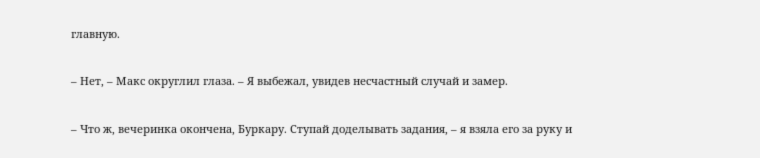главную.

– Нет, – Макс округлил глаза. – Я выбежал, увидев несчастный случай и замер.

– Что ж, вечеринка окончена, Буркару. Ступай доделывать задания, – я взяла его за руку и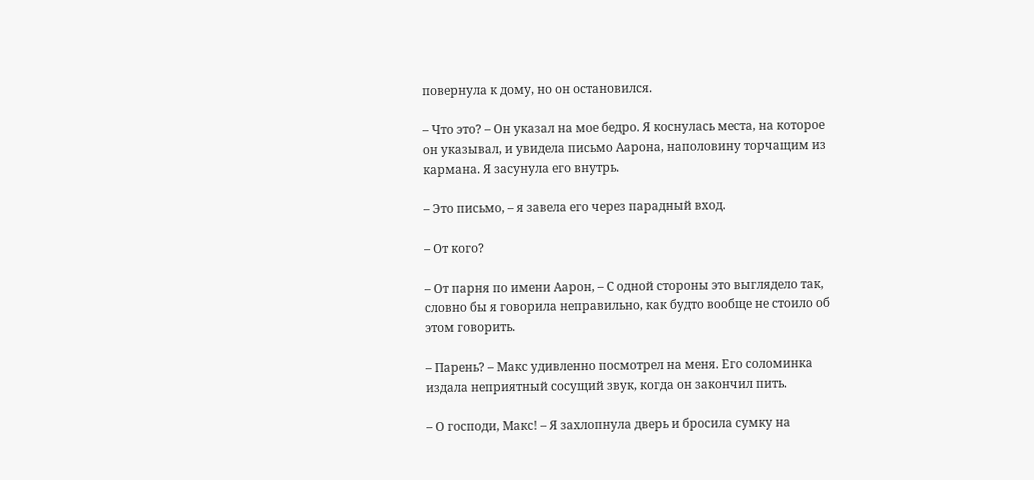повернула к дому, но он остановился.

– Что это? – Он указал на мое бедро. Я коснулась места, на которое он указывал, и увидела письмо Аарона, наполовину торчащим из кармана. Я засунула его внутрь.

– Это письмо, – я завела его через парадный вход.

– От кого?

– От парня по имени Аарон, – С одной стороны это выглядело так, словно бы я говорила неправильно, как будто вообще не стоило об этом говорить.

– Парень? – Макс удивленно посмотрел на меня. Его соломинка издала неприятный сосущий звук, когда он закончил пить.

– О господи, Макс! – Я захлопнула дверь и бросила сумку на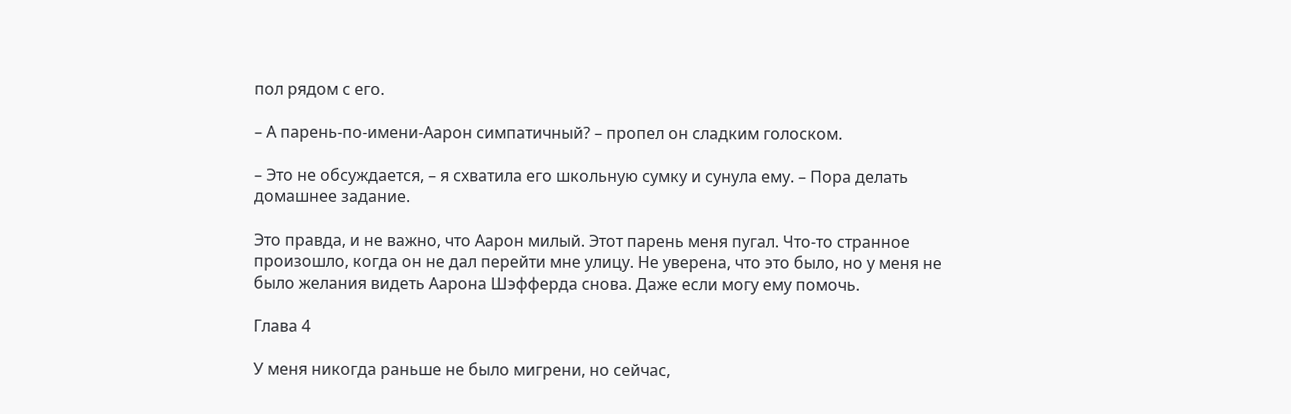пол рядом с его.

– А парень-по-имени-Аарон симпатичный? – пропел он сладким голоском.

– Это не обсуждается, – я схватила его школьную сумку и сунула ему. – Пора делать домашнее задание.

Это правда, и не важно, что Аарон милый. Этот парень меня пугал. Что-то странное произошло, когда он не дал перейти мне улицу. Не уверена, что это было, но у меня не было желания видеть Аарона Шэфферда снова. Даже если могу ему помочь.

Глава 4

У меня никогда раньше не было мигрени, но сейчас,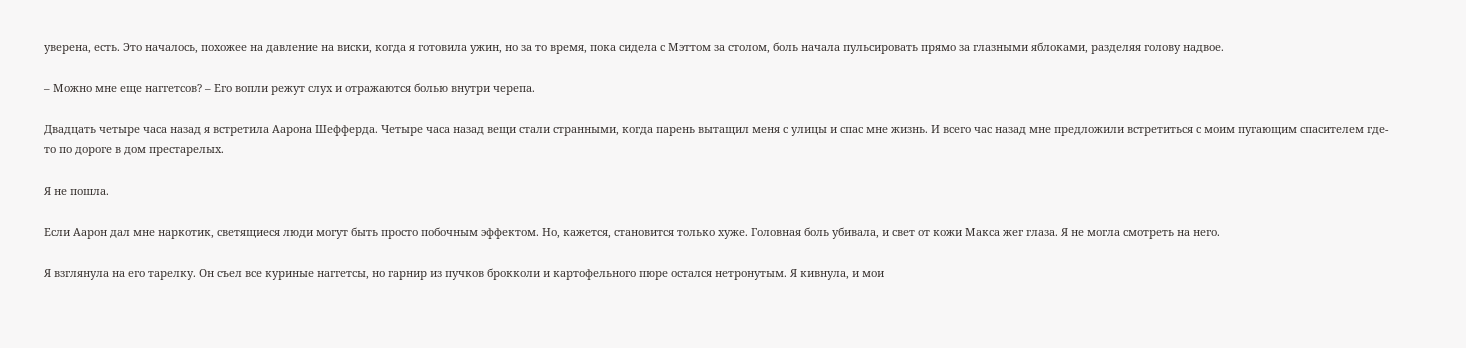уверена, есть. Это началось, похожее на давление на виски, когда я готовила ужин, но за то время, пока сидела с Мэттом за столом, боль начала пульсировать прямо за глазными яблоками, разделяя голову надвое.

– Можно мне еще наггетсов? – Его вопли режут слух и отражаются болью внутри черепа.

Двадцать четыре часа назад я встретила Аарона Шефферда. Четыре часа назад вещи стали странными, когда парень вытащил меня с улицы и спас мне жизнь. И всего час назад мне предложили встретиться с моим пугающим спасителем где-то по дороге в дом престарелых.

Я не пошла.

Если Аарон дал мне наркотик, светящиеся люди могут быть просто побочным эффектом. Но, кажется, становится только хуже. Головная боль убивала, и свет от кожи Макса жег глаза. Я не могла смотреть на него.

Я взглянула на его тарелку. Он съел все куриные наггетсы, но гарнир из пучков брокколи и картофельного пюре остался нетронутым. Я кивнула, и мои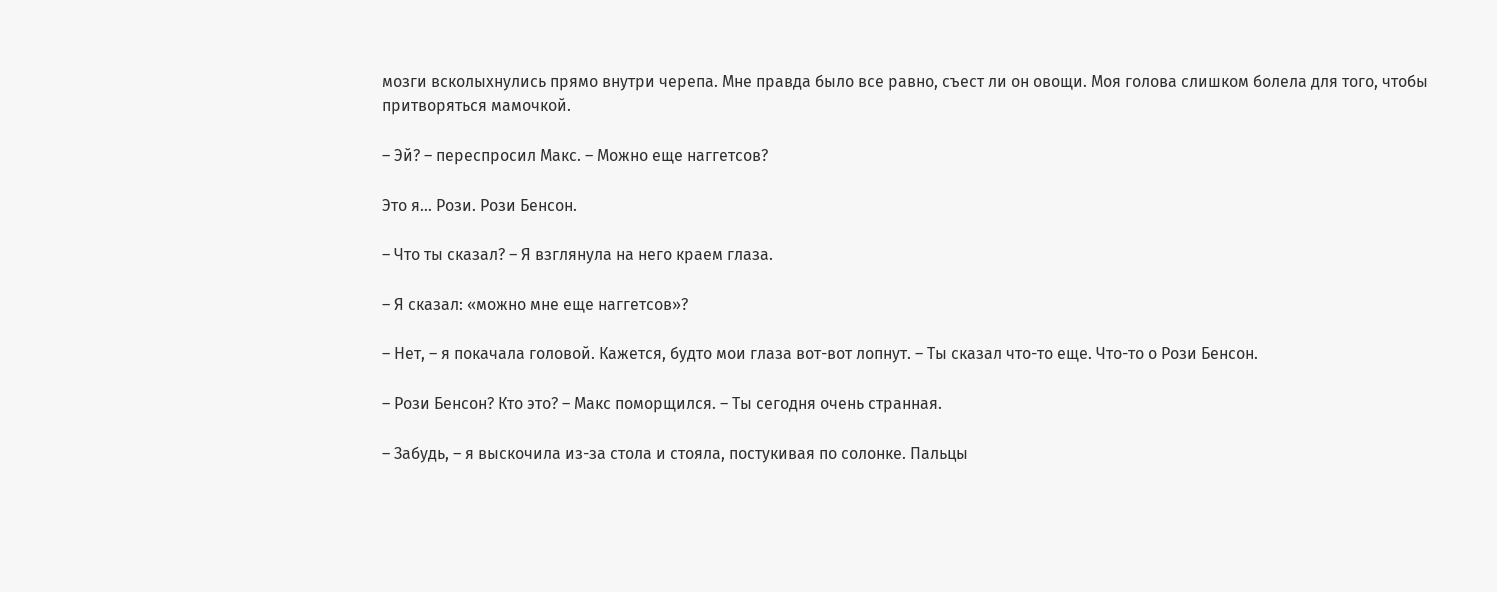мозги всколыхнулись прямо внутри черепа. Мне правда было все равно, съест ли он овощи. Моя голова слишком болела для того, чтобы притворяться мамочкой.

– Эй? – переспросил Макс. – Можно еще наггетсов?

Это я… Рози. Рози Бенсон.

– Что ты сказал? – Я взглянула на него краем глаза.

– Я сказал: «можно мне еще наггетсов»?

– Нет, – я покачала головой. Кажется, будто мои глаза вот-вот лопнут. – Ты сказал что-то еще. Что-то о Рози Бенсон.

– Рози Бенсон? Кто это? – Макс поморщился. – Ты сегодня очень странная.

– Забудь, – я выскочила из-за стола и стояла, постукивая по солонке. Пальцы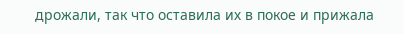дрожали, так что оставила их в покое и прижала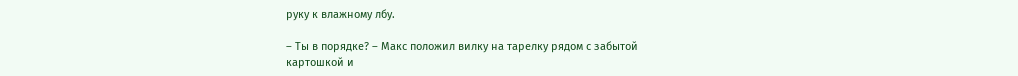руку к влажному лбу.

– Ты в порядке? – Макс положил вилку на тарелку рядом с забытой картошкой и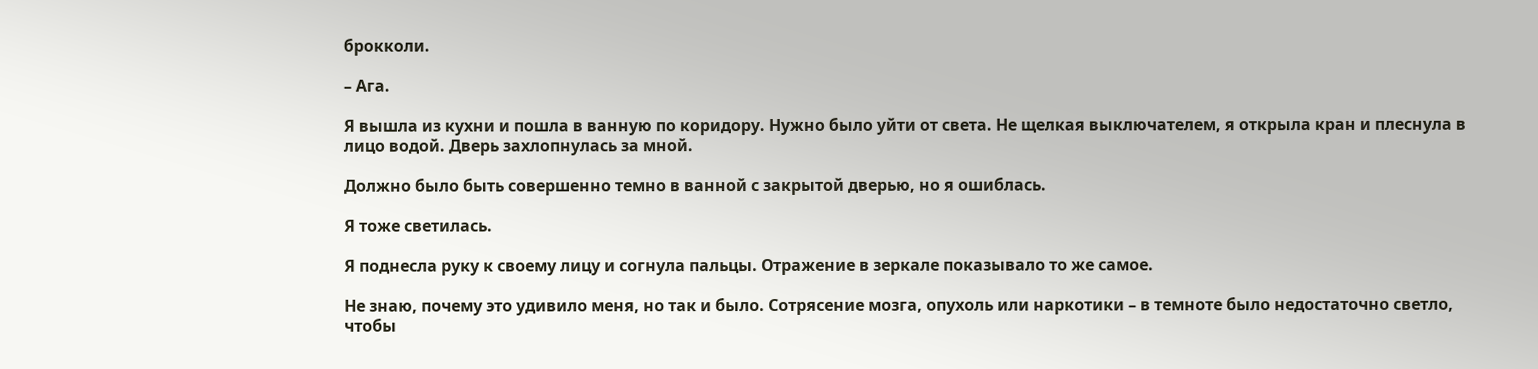брокколи.

– Ага.

Я вышла из кухни и пошла в ванную по коридору. Нужно было уйти от света. Не щелкая выключателем, я открыла кран и плеснула в лицо водой. Дверь захлопнулась за мной.

Должно было быть совершенно темно в ванной с закрытой дверью, но я ошиблась.

Я тоже светилась.

Я поднесла руку к своему лицу и согнула пальцы. Отражение в зеркале показывало то же самое.

Не знаю, почему это удивило меня, но так и было. Сотрясение мозга, опухоль или наркотики – в темноте было недостаточно светло, чтобы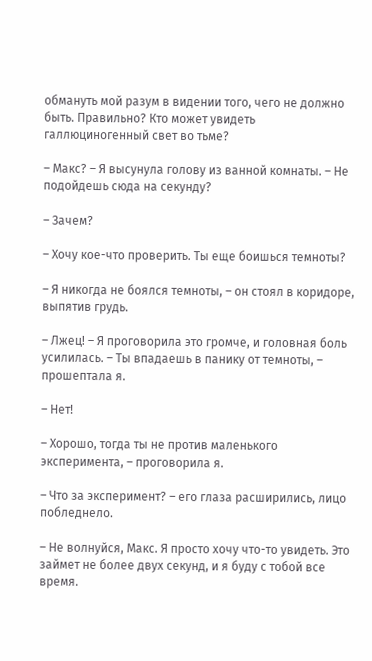обмануть мой разум в видении того, чего не должно быть. Правильно? Кто может увидеть галлюциногенный свет во тьме?

– Макс? – Я высунула голову из ванной комнаты. – Не подойдешь сюда на секунду?

– Зачем?

– Хочу кое-что проверить. Ты еще боишься темноты?

– Я никогда не боялся темноты, – он стоял в коридоре, выпятив грудь.

– Лжец! – Я проговорила это громче, и головная боль усилилась. – Ты впадаешь в панику от темноты, – прошептала я.

– Нет!

– Хорошо, тогда ты не против маленького эксперимента, – проговорила я.

– Что за эксперимент? – его глаза расширились, лицо побледнело.

– Не волнуйся, Макс. Я просто хочу что-то увидеть. Это займет не более двух секунд, и я буду с тобой все время.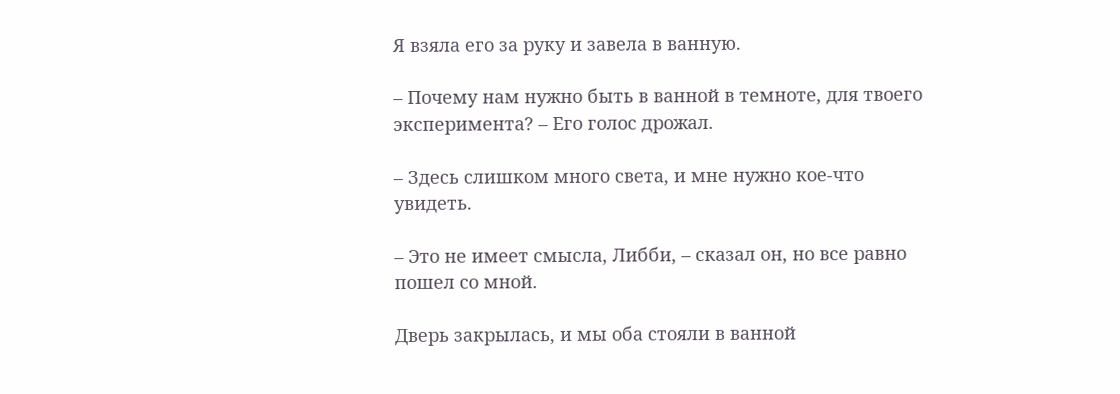Я взяла его за руку и завела в ванную.

– Почему нам нужно быть в ванной в темноте, для твоего эксперимента? – Его голос дрожал.

– Здесь слишком много света, и мне нужно кое-что увидеть.

– Это не имеет смысла, Либби, – сказал он, но все равно пошел со мной.

Дверь закрылась, и мы оба стояли в ванной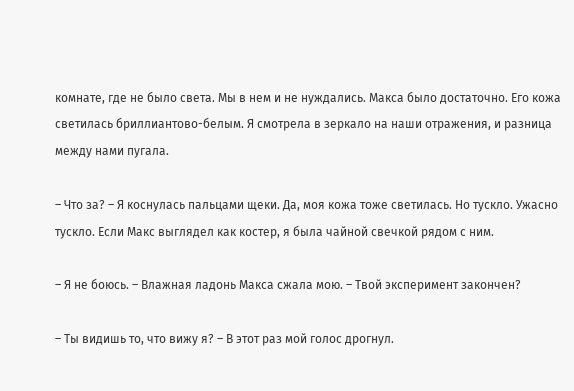комнате, где не было света. Мы в нем и не нуждались. Макса было достаточно. Его кожа светилась бриллиантово-белым. Я смотрела в зеркало на наши отражения, и разница между нами пугала.

– Что за? – Я коснулась пальцами щеки. Да, моя кожа тоже светилась. Но тускло. Ужасно тускло. Если Макс выглядел как костер, я была чайной свечкой рядом с ним.

– Я не боюсь. – Влажная ладонь Макса сжала мою. – Твой эксперимент закончен?

– Ты видишь то, что вижу я? – В этот раз мой голос дрогнул.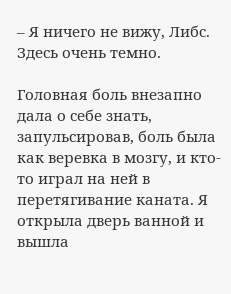– Я ничего не вижу, Либс. Здесь очень темно.

Головная боль внезапно дала о себе знать, запульсировав, боль была как веревка в мозгу, и кто-то играл на ней в перетягивание каната. Я открыла дверь ванной и вышла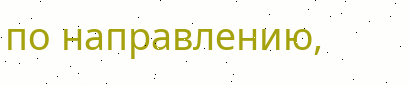по направлению,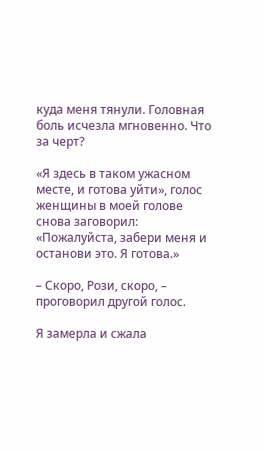куда меня тянули. Головная боль исчезла мгновенно. Что за черт?

«Я здесь в таком ужасном месте, и готова уйти», голос женщины в моей голове снова заговорил: «Пожалуйста, забери меня и останови это. Я готова.»

– Скоро, Рози, скоро, – проговорил другой голос.

Я замерла и сжала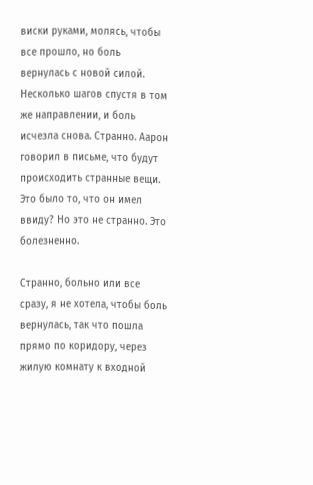виски руками, молясь, чтобы все прошло, но боль вернулась с новой силой. Несколько шагов спустя в том же направлении, и боль исчезла снова. Странно. Аарон говорил в письме, что будут происходить странные вещи. Это было то, что он имел ввиду? Но это не странно. Это болезненно.

Странно, больно или все сразу, я не хотела, чтобы боль вернулась, так что пошла прямо по коридору, через жилую комнату к входной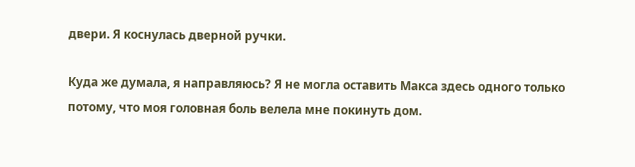двери. Я коснулась дверной ручки.

Куда же думала, я направляюсь? Я не могла оставить Макса здесь одного только потому, что моя головная боль велела мне покинуть дом.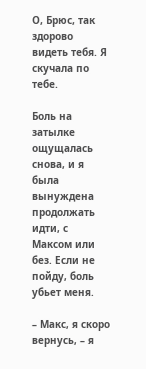О, Брюс, так здорово видеть тебя. Я скучала по тебе.

Боль на затылке ощущалась снова, и я была вынуждена продолжать идти, с Максом или без. Если не пойду, боль убьет меня.

– Макс, я скоро вернусь, – я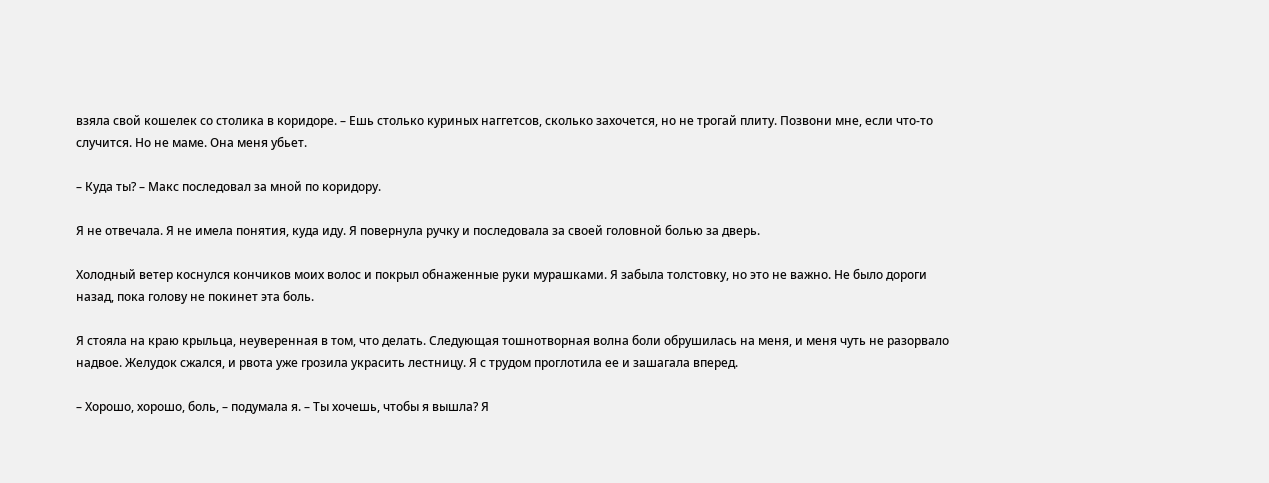взяла свой кошелек со столика в коридоре. – Ешь столько куриных наггетсов, сколько захочется, но не трогай плиту. Позвони мне, если что-то случится. Но не маме. Она меня убьет.

– Куда ты? – Макс последовал за мной по коридору.

Я не отвечала. Я не имела понятия, куда иду. Я повернула ручку и последовала за своей головной болью за дверь.

Холодный ветер коснулся кончиков моих волос и покрыл обнаженные руки мурашками. Я забыла толстовку, но это не важно. Не было дороги назад, пока голову не покинет эта боль.

Я стояла на краю крыльца, неуверенная в том, что делать. Следующая тошнотворная волна боли обрушилась на меня, и меня чуть не разорвало надвое. Желудок сжался, и рвота уже грозила украсить лестницу. Я с трудом проглотила ее и зашагала вперед.

– Хорошо, хорошо, боль, – подумала я. – Ты хочешь, чтобы я вышла? Я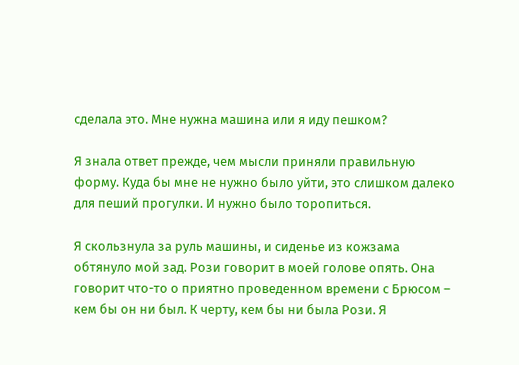сделала это. Мне нужна машина или я иду пешком?

Я знала ответ прежде, чем мысли приняли правильную форму. Куда бы мне не нужно было уйти, это слишком далеко для пеший прогулки. И нужно было торопиться.

Я скользнула за руль машины, и сиденье из кожзама обтянуло мой зад. Рози говорит в моей голове опять. Она говорит что-то о приятно проведенном времени с Брюсом – кем бы он ни был. К черту, кем бы ни была Рози. Я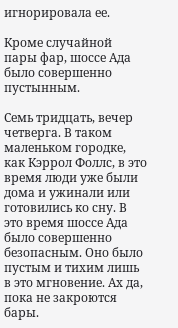игнорировала ее.

Кроме случайной пары фар, шоссе Ада было совершенно пустынным.

Семь тридцать, вечер четверга. В таком маленьком городке, как Кэррол Фоллс, в это время люди уже были дома и ужинали или готовились ко сну. В это время шоссе Ада было совершенно безопасным. Оно было пустым и тихим лишь в это мгновение. Ах да, пока не закроются бары.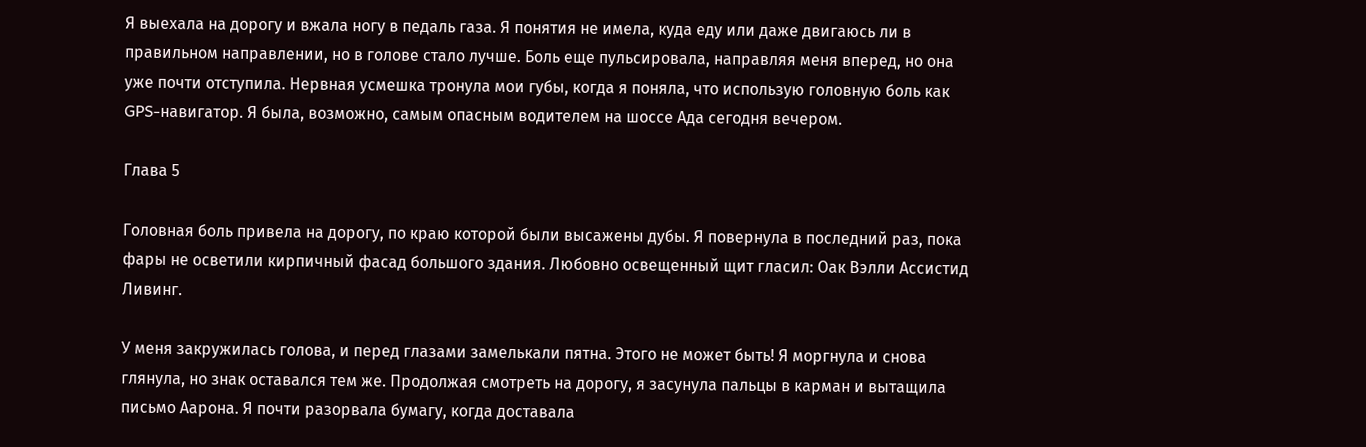Я выехала на дорогу и вжала ногу в педаль газа. Я понятия не имела, куда еду или даже двигаюсь ли в правильном направлении, но в голове стало лучше. Боль еще пульсировала, направляя меня вперед, но она уже почти отступила. Нервная усмешка тронула мои губы, когда я поняла, что использую головную боль как GPS-навигатор. Я была, возможно, самым опасным водителем на шоссе Ада сегодня вечером.

Глава 5

Головная боль привела на дорогу, по краю которой были высажены дубы. Я повернула в последний раз, пока фары не осветили кирпичный фасад большого здания. Любовно освещенный щит гласил: Оак Вэлли Ассистид Ливинг.

У меня закружилась голова, и перед глазами замелькали пятна. Этого не может быть! Я моргнула и снова глянула, но знак оставался тем же. Продолжая смотреть на дорогу, я засунула пальцы в карман и вытащила письмо Аарона. Я почти разорвала бумагу, когда доставала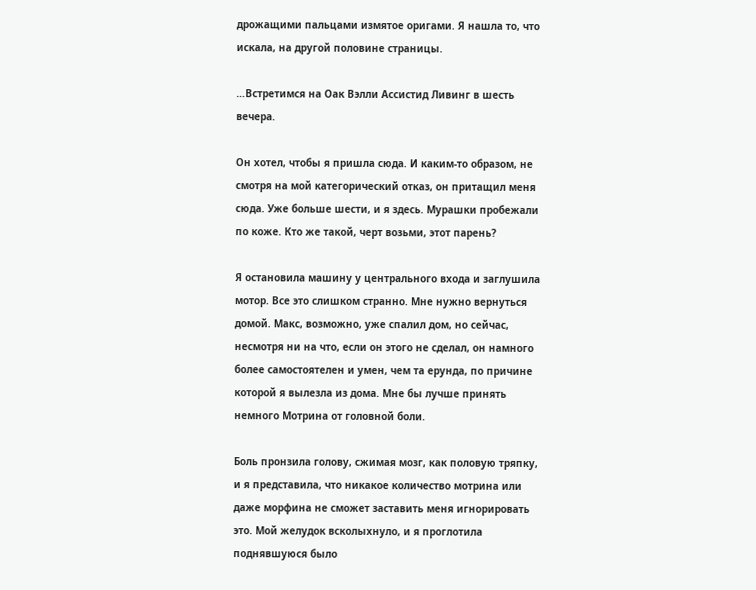дрожащими пальцами измятое оригами. Я нашла то, что искала, на другой половине страницы.

…Встретимся на Оак Вэлли Ассистид Ливинг в шесть вечера.

Он хотел, чтобы я пришла сюда. И каким-то образом, не смотря на мой категорический отказ, он притащил меня сюда. Уже больше шести, и я здесь. Мурашки пробежали по коже. Кто же такой, черт возьми, этот парень?

Я остановила машину у центрального входа и заглушила мотор. Все это слишком странно. Мне нужно вернуться домой. Макс, возможно, уже спалил дом, но сейчас, несмотря ни на что, если он этого не сделал, он намного более самостоятелен и умен, чем та ерунда, по причине которой я вылезла из дома. Мне бы лучше принять немного Мотрина от головной боли.

Боль пронзила голову, сжимая мозг, как половую тряпку, и я представила, что никакое количество мотрина или даже морфина не сможет заставить меня игнорировать это. Мой желудок всколыхнуло, и я проглотила поднявшуюся было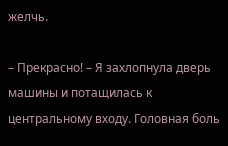желчь.

– Прекрасно! – Я захлопнула дверь машины и потащилась к центральному входу. Головная боль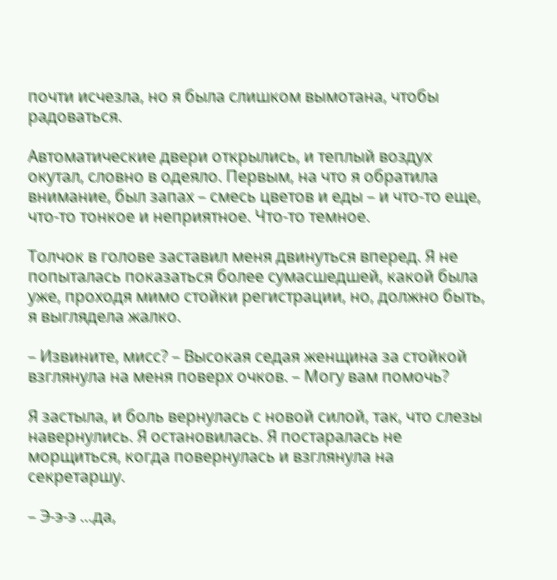почти исчезла, но я была слишком вымотана, чтобы радоваться.

Автоматические двери открылись, и теплый воздух окутал, словно в одеяло. Первым, на что я обратила внимание, был запах – смесь цветов и еды – и что-то еще, что-то тонкое и неприятное. Что-то темное.

Толчок в голове заставил меня двинуться вперед. Я не попыталась показаться более сумасшедшей, какой была уже, проходя мимо стойки регистрации, но, должно быть, я выглядела жалко.

– Извините, мисс? – Высокая седая женщина за стойкой взглянула на меня поверх очков. – Могу вам помочь?

Я застыла, и боль вернулась с новой силой, так, что слезы навернулись. Я остановилась. Я постаралась не морщиться, когда повернулась и взглянула на секретаршу.

– Э-э-э …да,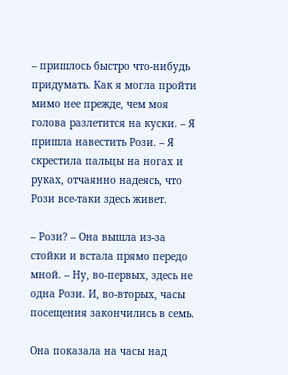– пришлось быстро что-нибудь придумать. Как я могла пройти мимо нее прежде, чем моя голова разлетится на куски. – Я пришла навестить Рози. – Я скрестила пальцы на ногах и руках, отчаянно надеясь, что Рози все-таки здесь живет.

– Рози? – Она вышла из-за стойки и встала прямо передо мной. – Ну, во-первых, здесь не одна Рози. И, во-вторых, часы посещения закончились в семь.

Она показала на часы над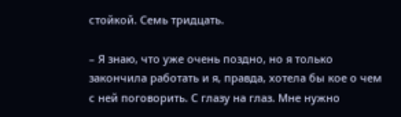стойкой. Семь тридцать.

– Я знаю, что уже очень поздно, но я только закончила работать и я, правда, хотела бы кое о чем с ней поговорить. С глазу на глаз. Мне нужно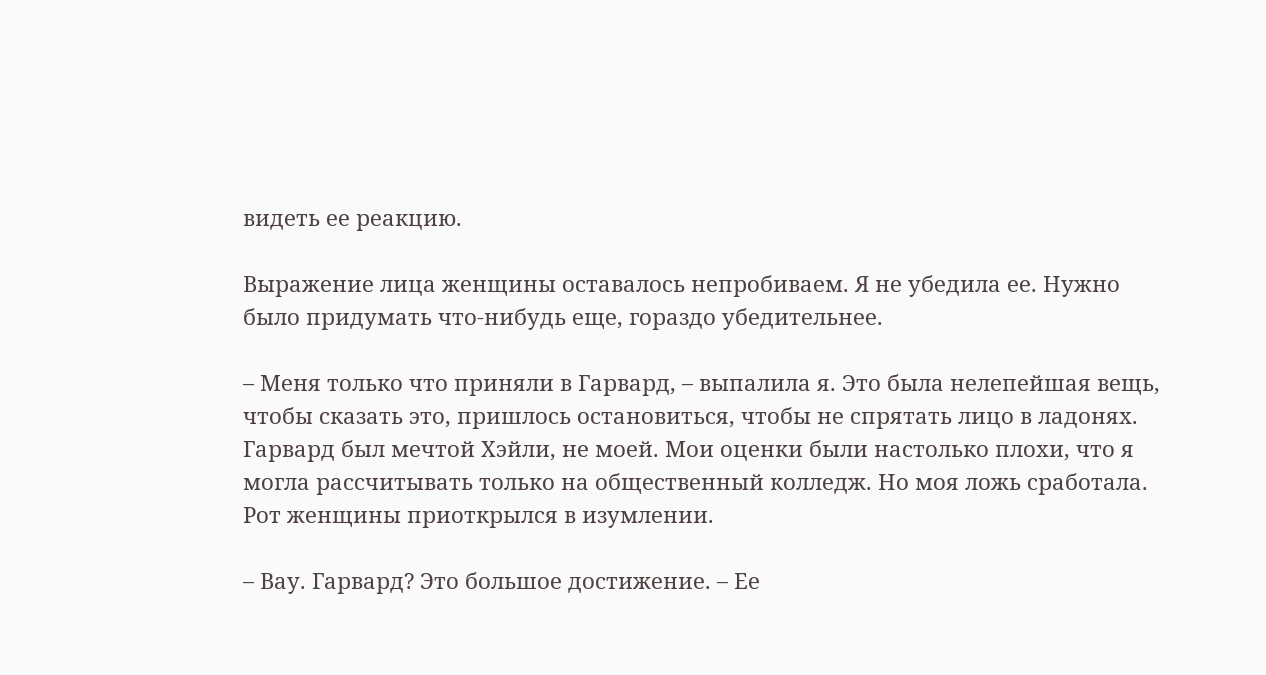видеть ее реакцию.

Выражение лица женщины оставалось непробиваем. Я не убедила ее. Нужно было придумать что-нибудь еще, гораздо убедительнее.

– Меня только что приняли в Гарвард, – выпалила я. Это была нелепейшая вещь, чтобы сказать это, пришлось остановиться, чтобы не спрятать лицо в ладонях. Гарвард был мечтой Хэйли, не моей. Мои оценки были настолько плохи, что я могла рассчитывать только на общественный колледж. Но моя ложь сработала. Рот женщины приоткрылся в изумлении.

– Вау. Гарвард? Это большое достижение. – Ее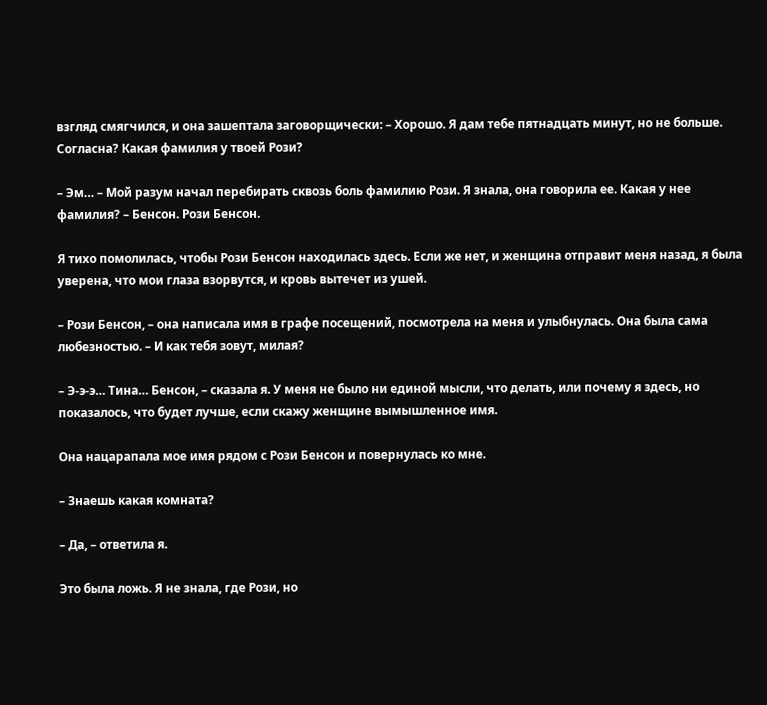взгляд смягчился, и она зашептала заговорщически: – Хорошо. Я дам тебе пятнадцать минут, но не больше. Согласна? Какая фамилия у твоей Рози?

– Эм… – Мой разум начал перебирать сквозь боль фамилию Рози. Я знала, она говорила ее. Какая у нее фамилия? – Бенсон. Рози Бенсон.

Я тихо помолилась, чтобы Рози Бенсон находилась здесь. Если же нет, и женщина отправит меня назад, я была уверена, что мои глаза взорвутся, и кровь вытечет из ушей.

– Рози Бенсон, – она написала имя в графе посещений, посмотрела на меня и улыбнулась. Она была сама любезностью. – И как тебя зовут, милая?

– Э-э-э… Тина… Бенсон, – сказала я. У меня не было ни единой мысли, что делать, или почему я здесь, но показалось, что будет лучше, если скажу женщине вымышленное имя.

Она нацарапала мое имя рядом с Рози Бенсон и повернулась ко мне.

– Знаешь какая комната?

– Да, – ответила я.

Это была ложь. Я не знала, где Рози, но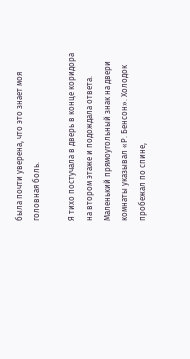была почти уверена, что это знает моя головная боль.

Я тихо постучала в дверь в конце коридора на втором этаже и подождала ответа. Маленький прямоугольный знак на двери комнаты указывал «Р. Бенсон». Холодок пробежал по спине,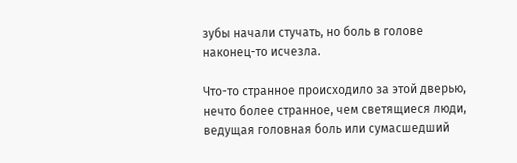зубы начали стучать, но боль в голове наконец-то исчезла.

Что-то странное происходило за этой дверью, нечто более странное, чем светящиеся люди, ведущая головная боль или сумасшедший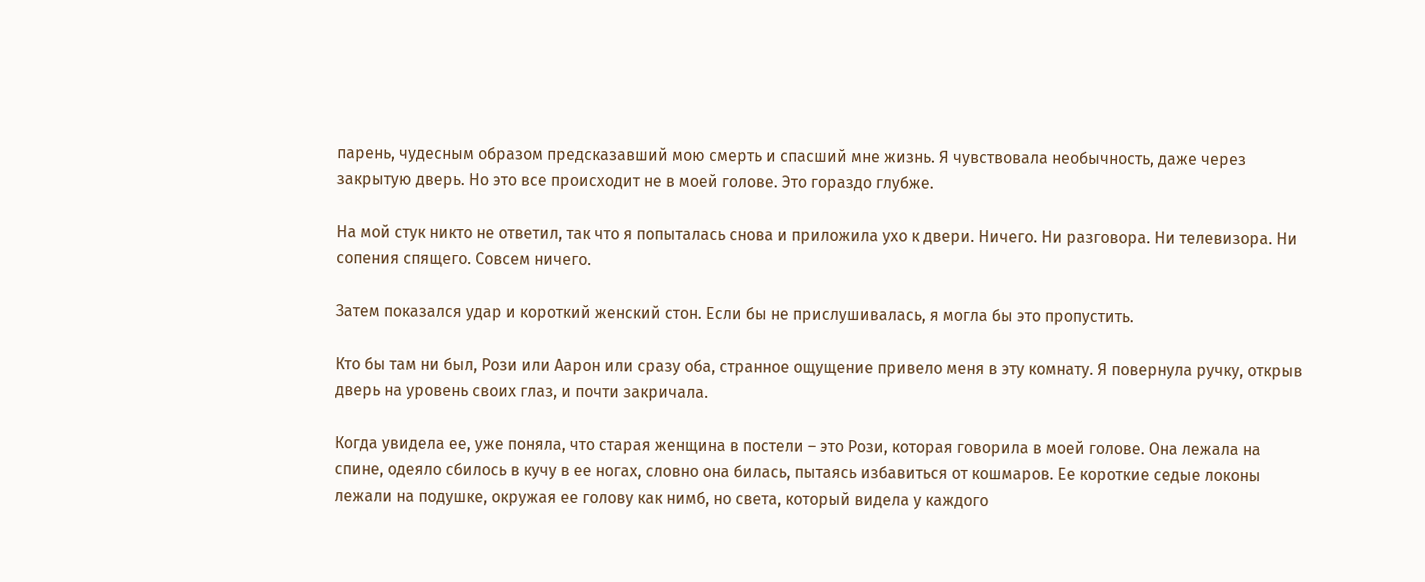парень, чудесным образом предсказавший мою смерть и спасший мне жизнь. Я чувствовала необычность, даже через закрытую дверь. Но это все происходит не в моей голове. Это гораздо глубже.

На мой стук никто не ответил, так что я попыталась снова и приложила ухо к двери. Ничего. Ни разговора. Ни телевизора. Ни сопения спящего. Совсем ничего.

Затем показался удар и короткий женский стон. Если бы не прислушивалась, я могла бы это пропустить.

Кто бы там ни был, Рози или Аарон или сразу оба, странное ощущение привело меня в эту комнату. Я повернула ручку, открыв дверь на уровень своих глаз, и почти закричала.

Когда увидела ее, уже поняла, что старая женщина в постели – это Рози, которая говорила в моей голове. Она лежала на спине, одеяло сбилось в кучу в ее ногах, словно она билась, пытаясь избавиться от кошмаров. Ее короткие седые локоны лежали на подушке, окружая ее голову как нимб, но света, который видела у каждого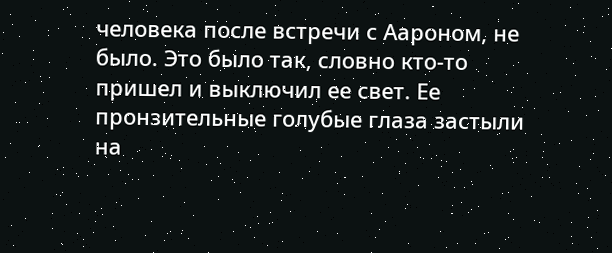человека после встречи с Аароном, не было. Это было так, словно кто-то пришел и выключил ее свет. Ее пронзительные голубые глаза застыли на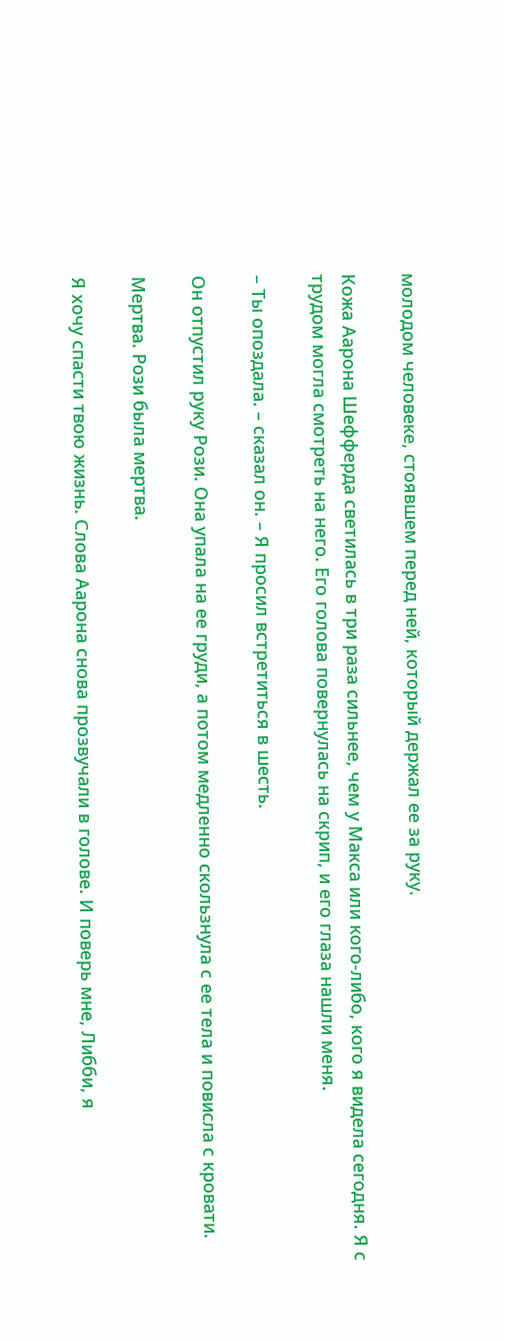молодом человеке, стоявшем перед ней, который держал ее за руку.

Кожа Аарона Шефферда светилась в три раза сильнее, чем у Макса или кого-либо, кого я видела сегодня. Я с трудом могла смотреть на него. Его голова повернулась на скрип, и его глаза нашли меня.

– Ты опоздала. – сказал он. – Я просил встретиться в шесть.

Он отпустил руку Рози. Она упала на ее груди, а потом медленно скользнула с ее тела и повисла с кровати.

Мертва. Рози была мертва.

Я хочу спасти твою жизнь. Слова Аарона снова прозвучали в голове. И поверь мне, Либби, я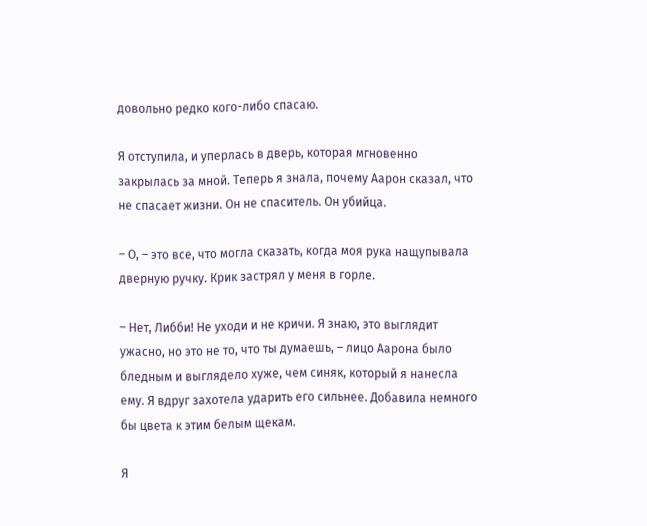довольно редко кого-либо спасаю.

Я отступила, и уперлась в дверь, которая мгновенно закрылась за мной. Теперь я знала, почему Аарон сказал, что не спасает жизни. Он не спаситель. Он убийца.

– О, – это все, что могла сказать, когда моя рука нащупывала дверную ручку. Крик застрял у меня в горле.

– Нет, Либби! Не уходи и не кричи. Я знаю, это выглядит ужасно, но это не то, что ты думаешь, – лицо Аарона было бледным и выглядело хуже, чем синяк, который я нанесла ему. Я вдруг захотела ударить его сильнее. Добавила немного бы цвета к этим белым щекам.

Я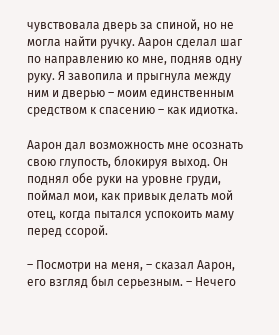чувствовала дверь за спиной, но не могла найти ручку. Аарон сделал шаг по направлению ко мне, подняв одну руку. Я завопила и прыгнула между ним и дверью – моим единственным средством к спасению – как идиотка.

Аарон дал возможность мне осознать свою глупость, блокируя выход. Он поднял обе руки на уровне груди, поймал мои, как привык делать мой отец, когда пытался успокоить маму перед ссорой.

– Посмотри на меня, – сказал Аарон, его взгляд был серьезным. – Нечего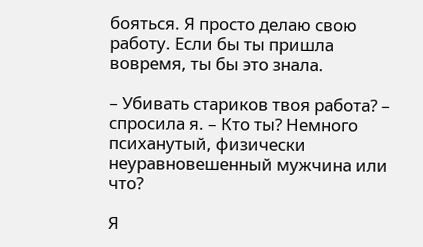бояться. Я просто делаю свою работу. Если бы ты пришла вовремя, ты бы это знала.

– Убивать стариков твоя работа? – спросила я. – Кто ты? Немного психанутый, физически неуравновешенный мужчина или что?

Я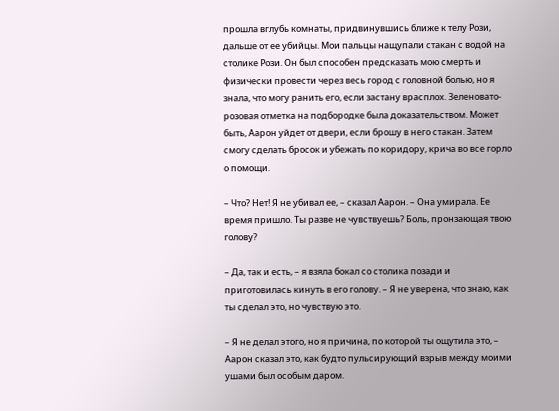прошла вглубь комнаты, придвинувшись ближе к телу Рози, дальше от ее убийцы. Мои пальцы нащупали стакан с водой на столике Рози. Он был способен предсказать мою смерть и физически провести через весь город с головной болью, но я знала, что могу ранить его, если застану врасплох. Зеленовато-розовая отметка на подбородке была доказательством. Может быть, Аарон уйдет от двери, если брошу в него стакан. Затем смогу сделать бросок и убежать по коридору, крича во все горло о помощи.

– Что? Нет! Я не убивал ее, – сказал Аарон. – Она умирала. Ее время пришло. Ты разве не чувствуешь? Боль, пронзающая твою голову?

– Да, так и есть, – я взяла бокал со столика позади и приготовилась кинуть в его голову. – Я не уверена, что знаю, как ты сделал это, но чувствую это.

– Я не делал этого, но я причина, по которой ты ощутила это, – Аарон сказал это, как будто пульсирующий взрыв между моими ушами был особым даром.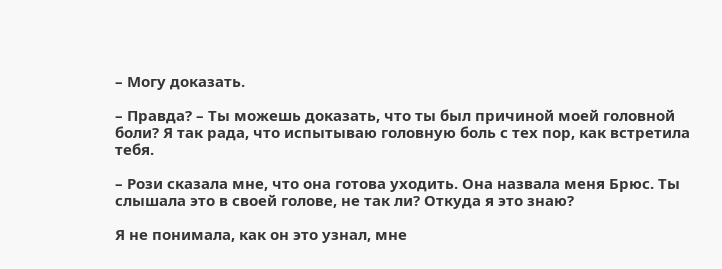– Могу доказать.

– Правда? – Ты можешь доказать, что ты был причиной моей головной боли? Я так рада, что испытываю головную боль с тех пор, как встретила тебя.

– Рози сказала мне, что она готова уходить. Она назвала меня Брюс. Ты слышала это в своей голове, не так ли? Откуда я это знаю?

Я не понимала, как он это узнал, мне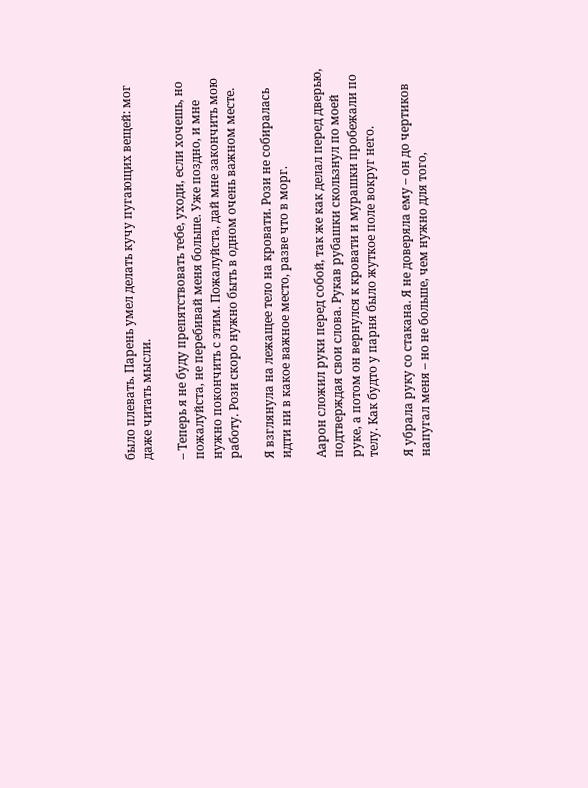было плевать. Парень умел делать кучу пугающих вещей: мог даже читать мысли.

– Теперь я не буду препятствовать тебе, уходи, если хочешь, но пожалуйста, не перебивай меня больше. Уже поздно, и мне нужно покончить с этим. Пожалуйста, дай мне закончить мою работу. Рози скоро нужно быть в одном очень важном месте.

Я взглянула на лежащее тело на кровати. Рози не собиралась идти ни в какое важное место, разве что в морг.

Аарон сложил руки перед собой, так же как делал перед дверью, подтверждая свои слова. Рукав рубашки скользнул по моей руке, а потом он вернулся к кровати и мурашки пробежали по телу. Как будто у парня было жуткое поле вокруг него.

Я убрала руку со стакана. Я не доверяла ему – он до чертиков напугал меня – но не больше, чем нужно для того,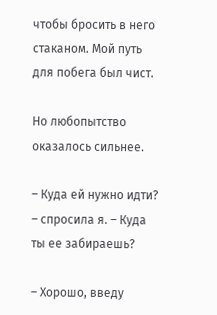чтобы бросить в него стаканом. Мой путь для побега был чист.

Но любопытство оказалось сильнее.

– Куда ей нужно идти? – спросила я. – Куда ты ее забираешь?

– Хорошо, введу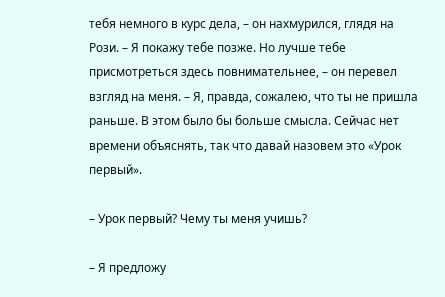тебя немного в курс дела, – он нахмурился, глядя на Рози. – Я покажу тебе позже. Но лучше тебе присмотреться здесь повнимательнее, – он перевел взгляд на меня. – Я, правда, сожалею, что ты не пришла раньше. В этом было бы больше смысла. Сейчас нет времени объяснять, так что давай назовем это «Урок первый».

– Урок первый? Чему ты меня учишь?

– Я предложу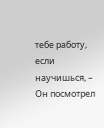тебе работу, если научишься, – Он посмотрел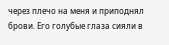через плечо на меня и приподнял брови. Его голубые глаза сияли в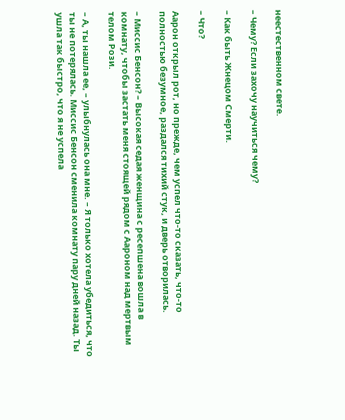неестественном свете.

– Чему? Если захочу научиться чему?

– Как быть Жнецом Смерти.

– Что?

Аарон открыл рот, но прежде, чем успел что-то сказать, что-то полностью безумное, раздался тихий стук, и дверь отворилась.

– Миссис Бенсон? – Высокая седая женщина с ресепшена вошла в комнату, чтобы застать меня стоящей рядом с Аароном над мертвым телом Рози.

– А, ты нашла ее, – улыбнулась она мне. – Я только хотела убедиться, что ты не потерялась. Миссис Бенсон сменила комнату пару дней назад. Ты ушла так быстро, что я не успела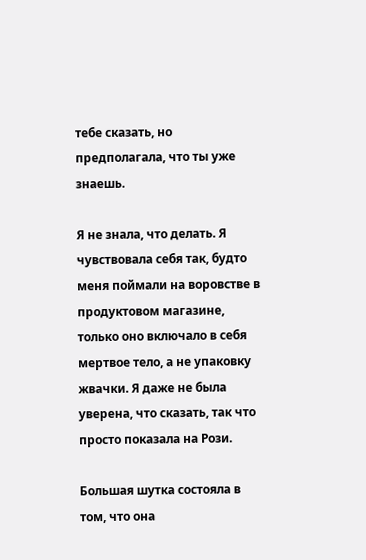тебе сказать, но предполагала, что ты уже знаешь.

Я не знала, что делать. Я чувствовала себя так, будто меня поймали на воровстве в продуктовом магазине, только оно включало в себя мертвое тело, а не упаковку жвачки. Я даже не была уверена, что сказать, так что просто показала на Рози.

Большая шутка состояла в том, что она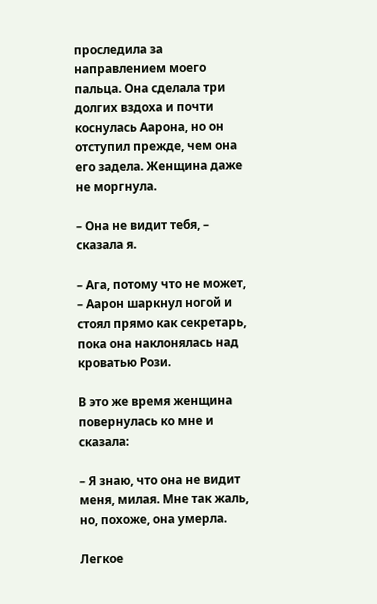проследила за направлением моего пальца. Она сделала три долгих вздоха и почти коснулась Аарона, но он отступил прежде, чем она его задела. Женщина даже не моргнула.

– Она не видит тебя, – сказала я.

– Ага, потому что не может, – Аарон шаркнул ногой и стоял прямо как секретарь, пока она наклонялась над кроватью Рози.

В это же время женщина повернулась ко мне и сказала:

– Я знаю, что она не видит меня, милая. Мне так жаль, но, похоже, она умерла.

Легкое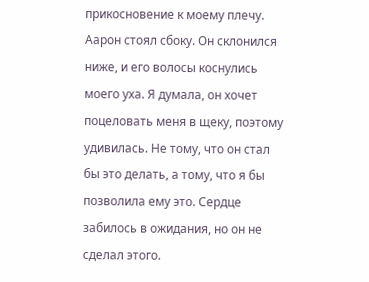прикосновение к моему плечу. Аарон стоял сбоку. Он склонился ниже, и его волосы коснулись моего уха. Я думала, он хочет поцеловать меня в щеку, поэтому удивилась. Не тому, что он стал бы это делать, а тому, что я бы позволила ему это. Сердце забилось в ожидания, но он не сделал этого.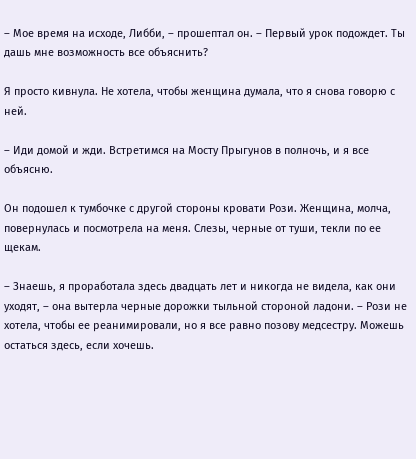– Мое время на исходе, Либби, – прошептал он. – Первый урок подождет. Ты дашь мне возможность все объяснить?

Я просто кивнула. Не хотела, чтобы женщина думала, что я снова говорю с ней.

– Иди домой и жди. Встретимся на Мосту Прыгунов в полночь, и я все объясню.

Он подошел к тумбочке с другой стороны кровати Рози. Женщина, молча, повернулась и посмотрела на меня. Слезы, черные от туши, текли по ее щекам.

– Знаешь, я проработала здесь двадцать лет и никогда не видела, как они уходят, – она вытерла черные дорожки тыльной стороной ладони. – Рози не хотела, чтобы ее реанимировали, но я все равно позову медсестру. Можешь остаться здесь, если хочешь.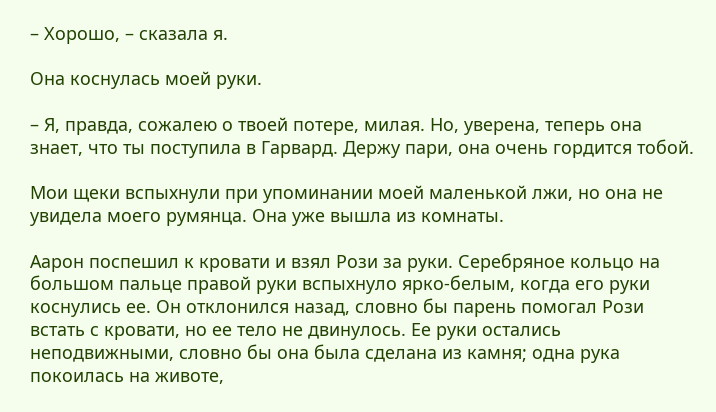– Хорошо, – сказала я.

Она коснулась моей руки.

– Я, правда, сожалею о твоей потере, милая. Но, уверена, теперь она знает, что ты поступила в Гарвард. Держу пари, она очень гордится тобой.

Мои щеки вспыхнули при упоминании моей маленькой лжи, но она не увидела моего румянца. Она уже вышла из комнаты.

Аарон поспешил к кровати и взял Рози за руки. Серебряное кольцо на большом пальце правой руки вспыхнуло ярко-белым, когда его руки коснулись ее. Он отклонился назад, словно бы парень помогал Рози встать с кровати, но ее тело не двинулось. Ее руки остались неподвижными, словно бы она была сделана из камня; одна рука покоилась на животе,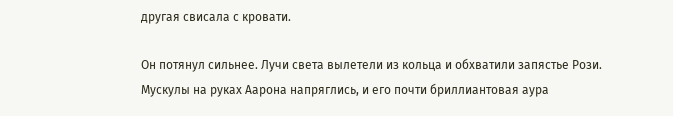другая свисала с кровати.

Он потянул сильнее. Лучи света вылетели из кольца и обхватили запястье Рози. Мускулы на руках Аарона напряглись, и его почти бриллиантовая аура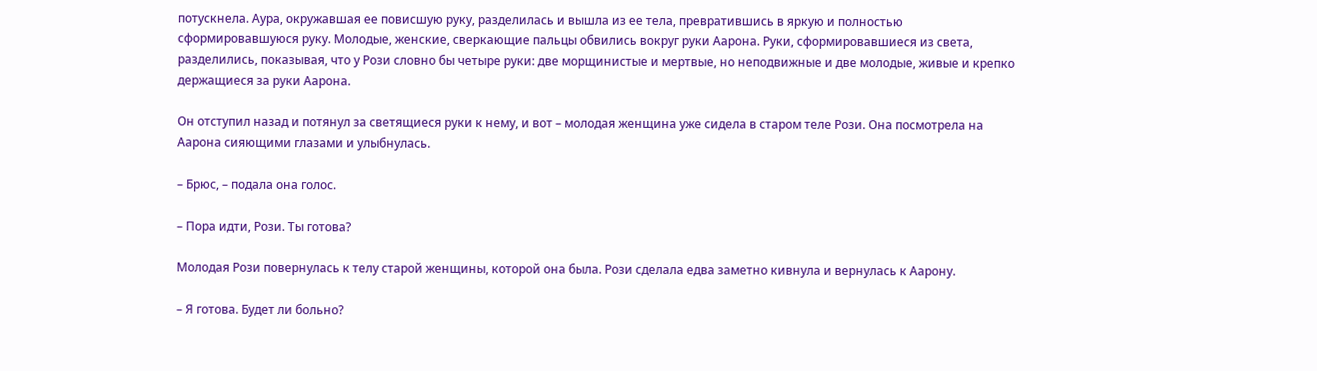потускнела. Аура, окружавшая ее повисшую руку, разделилась и вышла из ее тела, превратившись в яркую и полностью сформировавшуюся руку. Молодые, женские, сверкающие пальцы обвились вокруг руки Аарона. Руки, сформировавшиеся из света, разделились, показывая, что у Рози словно бы четыре руки: две морщинистые и мертвые, но неподвижные и две молодые, живые и крепко держащиеся за руки Аарона.

Он отступил назад и потянул за светящиеся руки к нему, и вот – молодая женщина уже сидела в старом теле Рози. Она посмотрела на Аарона сияющими глазами и улыбнулась.

– Брюс, – подала она голос.

– Пора идти, Рози. Ты готова?

Молодая Рози повернулась к телу старой женщины, которой она была. Рози сделала едва заметно кивнула и вернулась к Аарону.

– Я готова. Будет ли больно?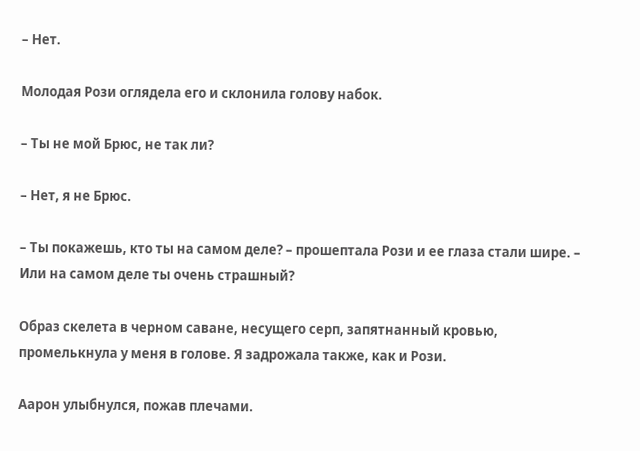– Нет.

Молодая Рози оглядела его и склонила голову набок.

– Ты не мой Брюс, не так ли?

– Нет, я не Брюс.

– Ты покажешь, кто ты на самом деле? – прошептала Рози и ее глаза стали шире. – Или на самом деле ты очень страшный?

Образ скелета в черном саване, несущего серп, запятнанный кровью, промелькнула у меня в голове. Я задрожала также, как и Рози.

Аарон улыбнулся, пожав плечами.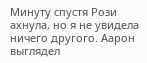Минуту спустя Рози ахнула, но я не увидела ничего другого. Аарон выглядел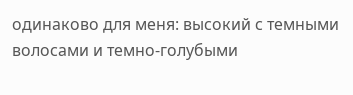одинаково для меня: высокий с темными волосами и темно-голубыми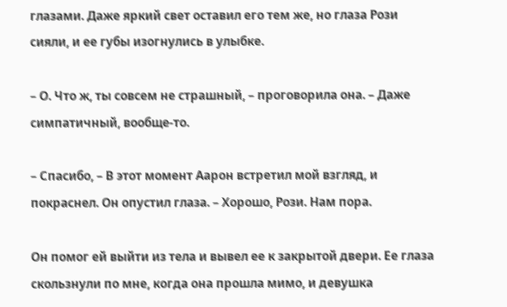глазами. Даже яркий свет оставил его тем же, но глаза Рози сияли, и ее губы изогнулись в улыбке.

– О. Что ж, ты совсем не страшный, – проговорила она. – Даже симпатичный, вообще-то.

– Спасибо, – В этот момент Аарон встретил мой взгляд, и покраснел. Он опустил глаза. – Хорошо, Рози. Нам пора.

Он помог ей выйти из тела и вывел ее к закрытой двери. Ее глаза скользнули по мне, когда она прошла мимо, и девушка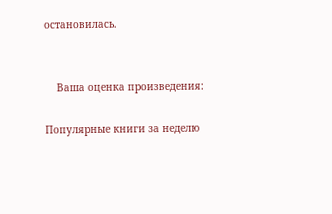остановилась.


    Ваша оценка произведения:

Популярные книги за неделю